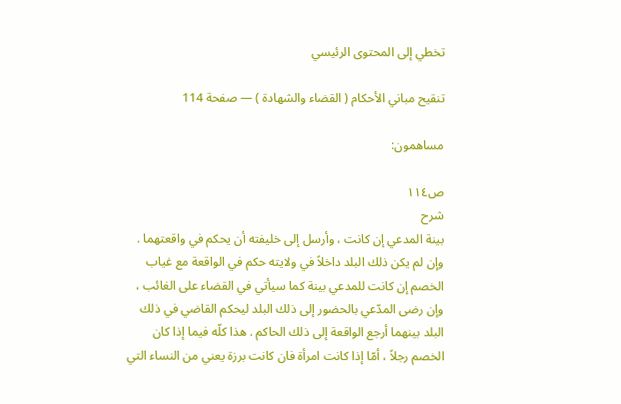تخطي إلى المحتوى الرئيسي

تنقيح مباني الأحكام ( القضاء والشهادة ) — صفحة 114

مساهمون:

ص١١٤
شرح
بينة المدعي إن كانت ، وأرسل إلى خليفته أن يحكم في واقعتهما . وإن لم يكن ذلك البلد داخلاً في ولايته حكم في الواقعة مع غياب الخصم إن كانت للمدعي بينة كما سيأتي في القضاء على الغائب ، وإن رضى المدّعي بالحضور إلى ذلك البلد ليحكم القاضي في ذلك البلد بينهما أرجع الواقعة إلى ذلك الحاكم . هذا كلّه فيما إذا كان الخصم رجلاً ، أمّا إذا كانت امرأة فان كانت برزة يعني من النساء التي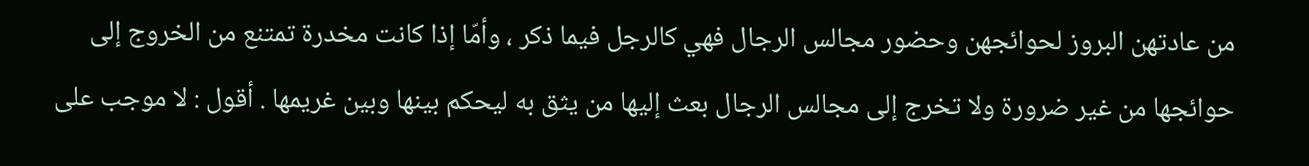من عادتهن البروز لحوائجهن وحضور مجالس الرجال فهي كالرجل فيما ذكر ، وأمّا إذا كانت مخدرة تمتنع من الخروج إلى حوائجها من غير ضرورة ولا تخرج إلى مجالس الرجال بعث إليها من يثق به ليحكم بينها وبين غريمها . أقول : لا موجب على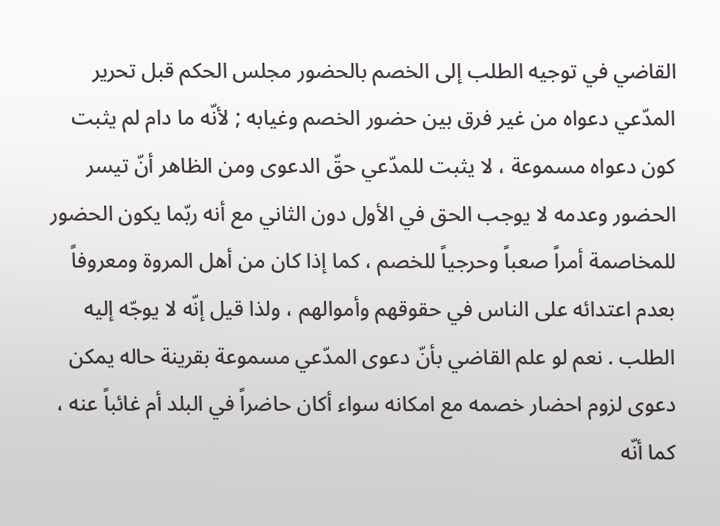القاضي في توجيه الطلب إلى الخصم بالحضور مجلس الحكم قبل تحرير المدّعي دعواه من غير فرق بين حضور الخصم وغيابه ; لأنّه ما دام لم يثبت كون دعواه مسموعة ، لا يثبت للمدّعي حقّ الدعوى ومن الظاهر أنّ تيسر الحضور وعدمه لا يوجب الحق في الأول دون الثاني مع أنه ربّما يكون الحضور للمخاصمة أمراً صعباً وحرجياً للخصم ، كما إذا كان من أهل المروة ومعروفاً بعدم اعتدائه على الناس في حقوقهم وأموالهم ، ولذا قيل إنّه لا يوجّه إليه الطلب . نعم لو علم القاضي بأنّ دعوى المدّعي مسموعة بقرينة حاله يمكن دعوى لزوم احضار خصمه مع امكانه سواء أكان حاضراً في البلد أم غائباً عنه ، كما أنّه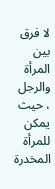لا فرق بين المرأة والرجل ، حيث يمكن للمرأة المخدرة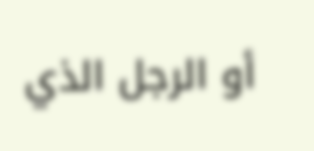أو الرجل الذي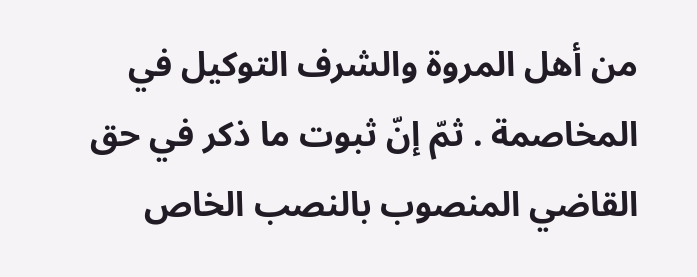من أهل المروة والشرف التوكيل في المخاصمة . ثمّ إنّ ثبوت ما ذكر في حق القاضي المنصوب بالنصب الخاص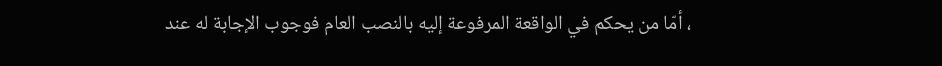، أمّا من يحكم في الواقعة المرفوعة إليه بالنصب العام فوجوب الإجابة له عند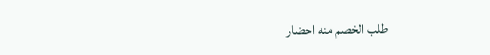طلب الخصم منه احضار